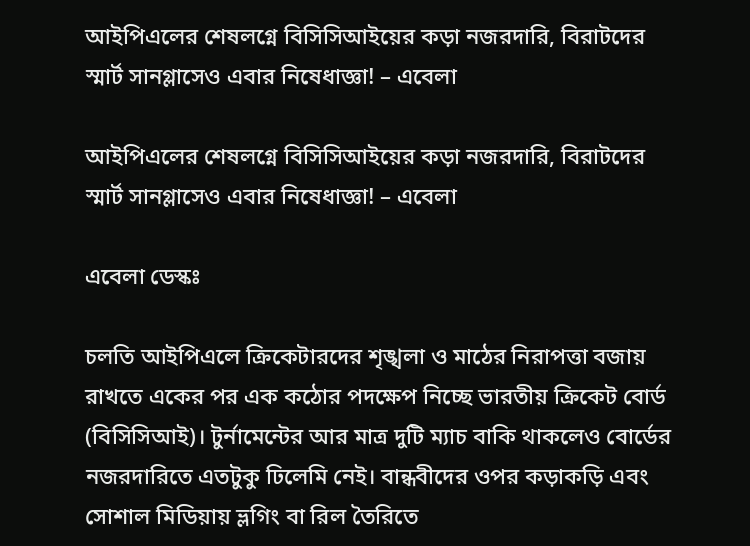আইপিএলের শেষলগ্নে বিসিসিআইয়ের কড়া নজরদারি, বিরাটদের স্মার্ট সানগ্লাসেও এবার নিষেধাজ্ঞা! – এবেলা

আইপিএলের শেষলগ্নে বিসিসিআইয়ের কড়া নজরদারি, বিরাটদের স্মার্ট সানগ্লাসেও এবার নিষেধাজ্ঞা! – এবেলা

এবেলা ডেস্কঃ

চলতি আইপিএলে ক্রিকেটারদের শৃঙ্খলা ও মাঠের নিরাপত্তা বজায় রাখতে একের পর এক কঠোর পদক্ষেপ নিচ্ছে ভারতীয় ক্রিকেট বোর্ড (বিসিসিআই)। টুর্নামেন্টের আর মাত্র দুটি ম্যাচ বাকি থাকলেও বোর্ডের নজরদারিতে এতটুকু ঢিলেমি নেই। বান্ধবীদের ওপর কড়াকড়ি এবং সোশাল মিডিয়ায় ভ্লগিং বা রিল তৈরিতে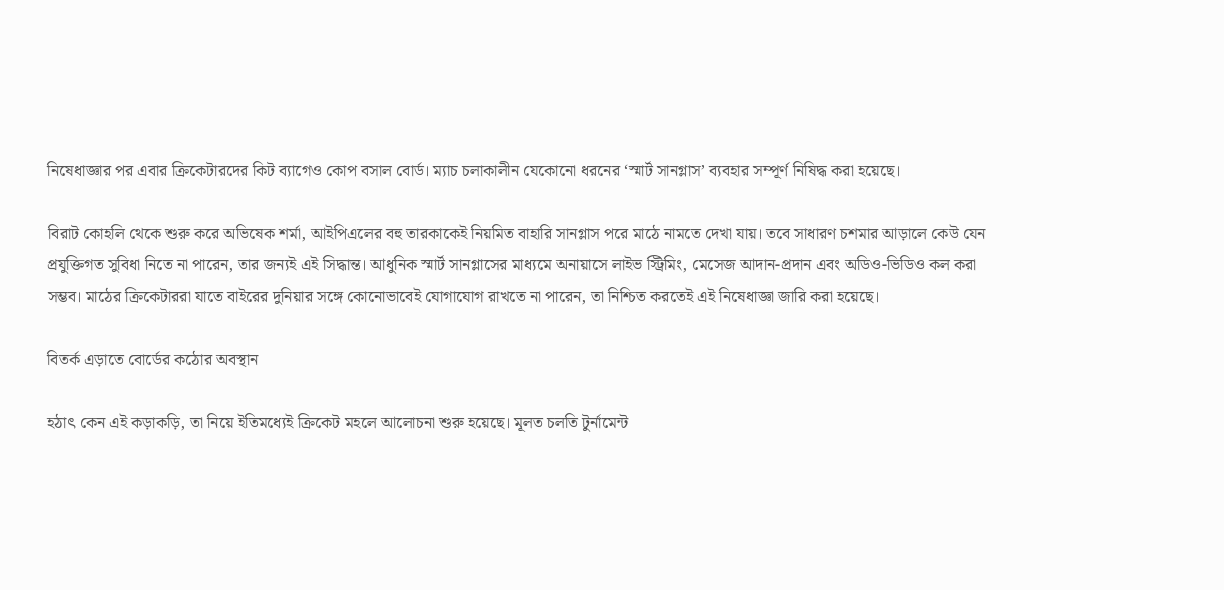নিষেধাজ্ঞার পর এবার ক্রিকেটারদের কিট ব্যাগেও কোপ বসাল বোর্ড। ম্যাচ চলাকালীন যেকোনো ধরনের ‘স্মার্ট সানগ্লাস’ ব্যবহার সম্পূর্ণ নিষিদ্ধ করা হয়েছে।

বিরাট কোহলি থেকে শুরু করে অভিষেক শর্মা, আইপিএলের বহু তারকাকেই নিয়মিত বাহারি সানগ্লাস পরে মাঠে নামতে দেখা যায়। তবে সাধারণ চশমার আড়ালে কেউ যেন প্রযুক্তিগত সুবিধা নিতে না পারেন, তার জন্যই এই সিদ্ধান্ত। আধুনিক স্মার্ট সানগ্লাসের মাধ্যমে অনায়াসে লাইভ স্ট্রিমিং, মেসেজ আদান-প্রদান এবং অডিও-ভিডিও কল করা সম্ভব। মাঠের ক্রিকেটাররা যাতে বাইরের দুনিয়ার সঙ্গে কোনোভাবেই যোগাযোগ রাখতে না পারেন, তা নিশ্চিত করতেই এই নিষেধাজ্ঞা জারি করা হয়েছে।

বিতর্ক এড়াতে বোর্ডের কঠোর অবস্থান

হঠাৎ কেন এই কড়াকড়ি, তা নিয়ে ইতিমধ্যেই ক্রিকেট মহলে আলোচনা শুরু হয়েছে। মূলত চলতি টুর্নামেন্ট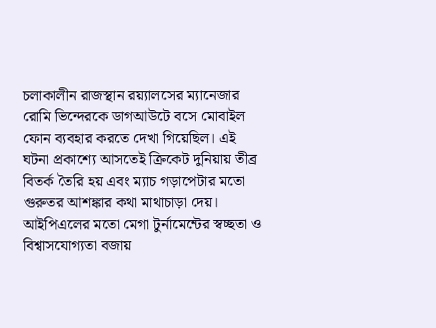চলাকালীন রাজস্থান রয়্যালসের ম্যানেজার রোমি ভিন্দেরকে ডাগআউটে বসে মোবাইল ফোন ব্যবহার করতে দেখা গিয়েছিল। এই ঘটনা প্রকাশ্যে আসতেই ক্রিকেট দুনিয়ায় তীব্র বিতর্ক তৈরি হয় এবং ম্যাচ গড়াপেটার মতো গুরুতর আশঙ্কার কথা মাথাচাড়া দেয়। আইপিএলের মতো মেগা টুর্নামেন্টের স্বচ্ছতা ও বিশ্বাসযোগ্যতা বজায়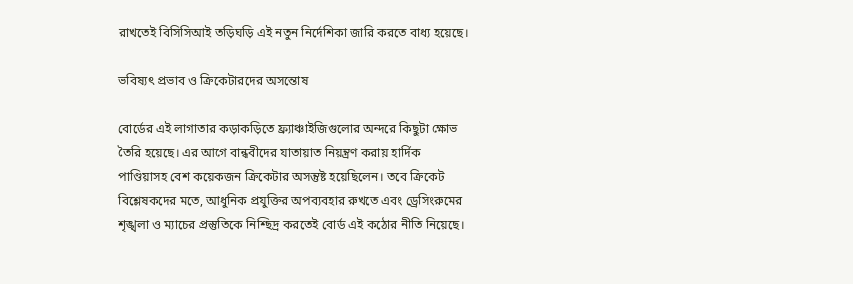রাখতেই বিসিসিআই তড়িঘড়ি এই নতুন নির্দেশিকা জারি করতে বাধ্য হয়েছে।

ভবিষ্যৎ প্রভাব ও ক্রিকেটারদের অসন্তোষ

বোর্ডের এই লাগাতার কড়াকড়িতে ফ্র্যাঞ্চাইজিগুলোর অন্দরে কিছুটা ক্ষোভ তৈরি হয়েছে। এর আগে বান্ধবীদের যাতায়াত নিয়ন্ত্রণ করায় হার্দিক পাণ্ডিয়াসহ বেশ কয়েকজন ক্রিকেটার অসন্তুষ্ট হয়েছিলেন। তবে ক্রিকেট বিশ্লেষকদের মতে, আধুনিক প্রযুক্তির অপব্যবহার রুখতে এবং ড্রেসিংরুমের শৃঙ্খলা ও ম্যাচের প্রস্তুতিকে নিশ্ছিদ্র করতেই বোর্ড এই কঠোর নীতি নিয়েছে।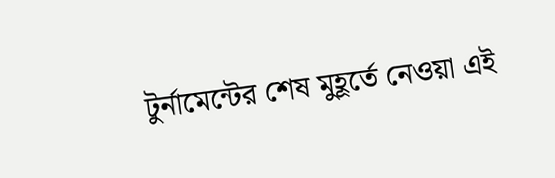টুর্নামেন্টের শেষ মুহূর্তে নেওয়া এই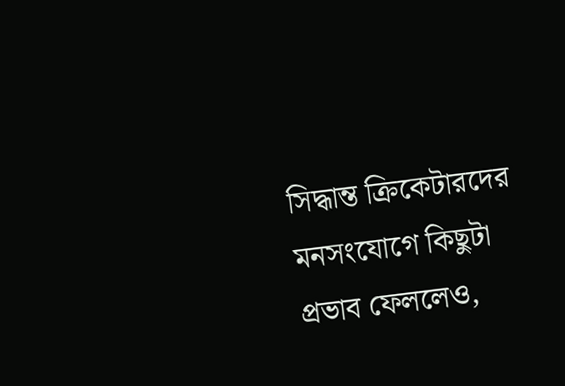সিদ্ধান্ত ক্রিকেটারদের মনসংযোগে কিছুটা প্রভাব ফেললেও,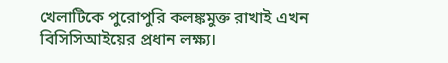খেলাটিকে পুরোপুরি কলঙ্কমুক্ত রাখাই এখন বিসিসিআইয়ের প্রধান লক্ষ্য।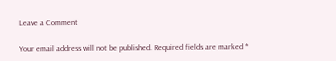Leave a Comment

Your email address will not be published. Required fields are marked *